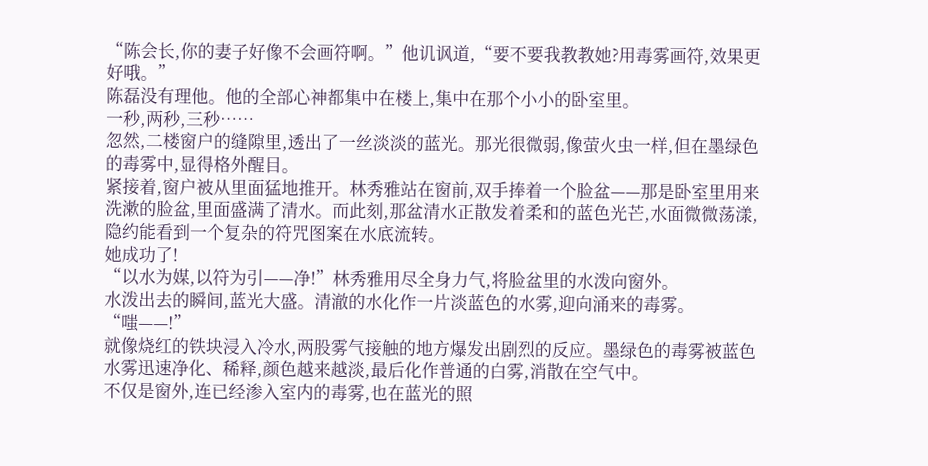“陈会长,你的妻子好像不会画符啊。”他讥讽道,“要不要我教教她?用毒雾画符,效果更好哦。”
陈磊没有理他。他的全部心神都集中在楼上,集中在那个小小的卧室里。
一秒,两秒,三秒……
忽然,二楼窗户的缝隙里,透出了一丝淡淡的蓝光。那光很微弱,像萤火虫一样,但在墨绿色的毒雾中,显得格外醒目。
紧接着,窗户被从里面猛地推开。林秀雅站在窗前,双手捧着一个脸盆——那是卧室里用来洗漱的脸盆,里面盛满了清水。而此刻,那盆清水正散发着柔和的蓝色光芒,水面微微荡漾,隐约能看到一个复杂的符咒图案在水底流转。
她成功了!
“以水为媒,以符为引——净!”林秀雅用尽全身力气,将脸盆里的水泼向窗外。
水泼出去的瞬间,蓝光大盛。清澈的水化作一片淡蓝色的水雾,迎向涌来的毒雾。
“嗤——!”
就像烧红的铁块浸入冷水,两股雾气接触的地方爆发出剧烈的反应。墨绿色的毒雾被蓝色水雾迅速净化、稀释,颜色越来越淡,最后化作普通的白雾,消散在空气中。
不仅是窗外,连已经渗入室内的毒雾,也在蓝光的照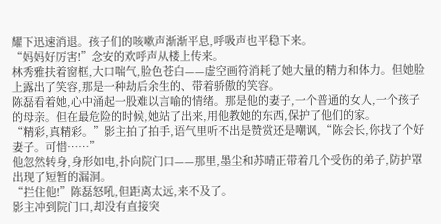耀下迅速消退。孩子们的咳嗽声渐渐平息,呼吸声也平稳下来。
“妈妈好厉害!”念安的欢呼声从楼上传来。
林秀雅扶着窗框,大口喘气,脸色苍白——虚空画符消耗了她大量的精力和体力。但她脸上露出了笑容,那是一种劫后余生的、带着骄傲的笑容。
陈磊看着她,心中涌起一股难以言喻的情绪。那是他的妻子,一个普通的女人,一个孩子的母亲。但在最危险的时候,她站了出来,用他教她的东西,保护了他们的家。
“精彩,真精彩。”影主拍了拍手,语气里听不出是赞赏还是嘲讽,“陈会长,你找了个好妻子。可惜……”
他忽然转身,身形如电,扑向院门口——那里,墨尘和苏晴正带着几个受伤的弟子,防护罩出现了短暂的漏洞。
“拦住他!”陈磊怒吼,但距离太远,来不及了。
影主冲到院门口,却没有直接突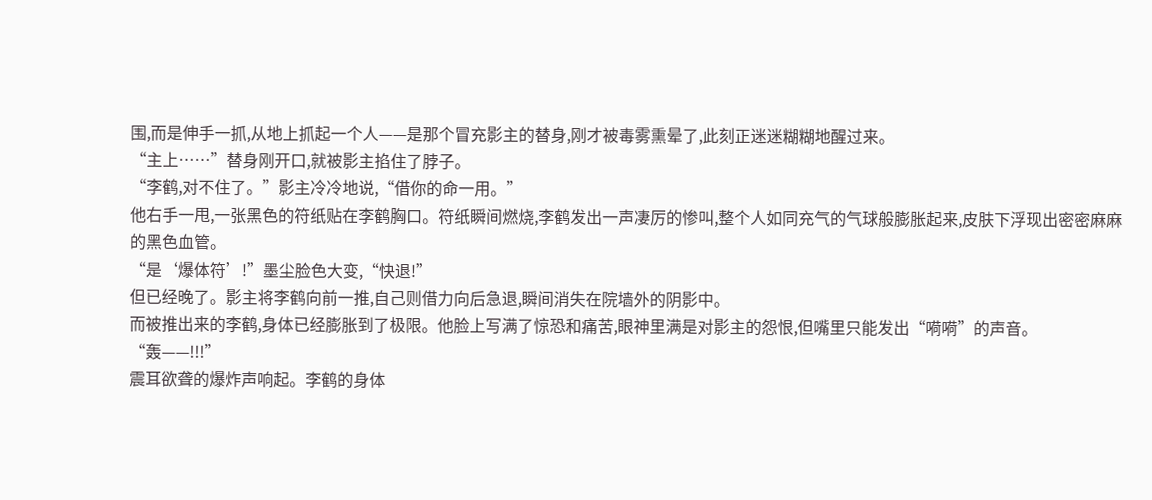围,而是伸手一抓,从地上抓起一个人——是那个冒充影主的替身,刚才被毒雾熏晕了,此刻正迷迷糊糊地醒过来。
“主上……”替身刚开口,就被影主掐住了脖子。
“李鹤,对不住了。”影主冷冷地说,“借你的命一用。”
他右手一甩,一张黑色的符纸贴在李鹤胸口。符纸瞬间燃烧,李鹤发出一声凄厉的惨叫,整个人如同充气的气球般膨胀起来,皮肤下浮现出密密麻麻的黑色血管。
“是‘爆体符’!”墨尘脸色大变,“快退!”
但已经晚了。影主将李鹤向前一推,自己则借力向后急退,瞬间消失在院墙外的阴影中。
而被推出来的李鹤,身体已经膨胀到了极限。他脸上写满了惊恐和痛苦,眼神里满是对影主的怨恨,但嘴里只能发出“嗬嗬”的声音。
“轰——!!!”
震耳欲聋的爆炸声响起。李鹤的身体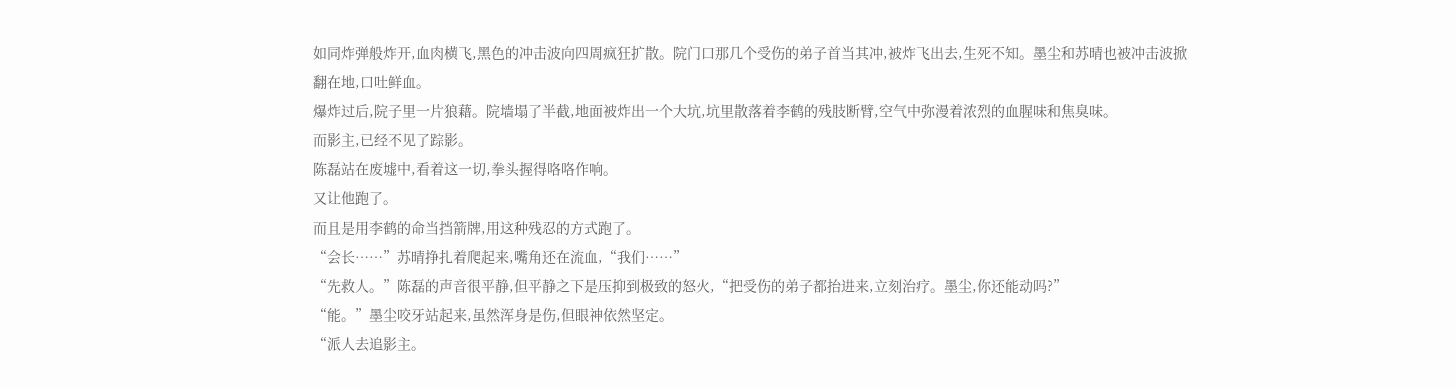如同炸弹般炸开,血肉横飞,黑色的冲击波向四周疯狂扩散。院门口那几个受伤的弟子首当其冲,被炸飞出去,生死不知。墨尘和苏晴也被冲击波掀翻在地,口吐鲜血。
爆炸过后,院子里一片狼藉。院墙塌了半截,地面被炸出一个大坑,坑里散落着李鹤的残肢断臂,空气中弥漫着浓烈的血腥味和焦臭味。
而影主,已经不见了踪影。
陈磊站在废墟中,看着这一切,拳头握得咯咯作响。
又让他跑了。
而且是用李鹤的命当挡箭牌,用这种残忍的方式跑了。
“会长……”苏晴挣扎着爬起来,嘴角还在流血,“我们……”
“先救人。”陈磊的声音很平静,但平静之下是压抑到极致的怒火,“把受伤的弟子都抬进来,立刻治疗。墨尘,你还能动吗?”
“能。”墨尘咬牙站起来,虽然浑身是伤,但眼神依然坚定。
“派人去追影主。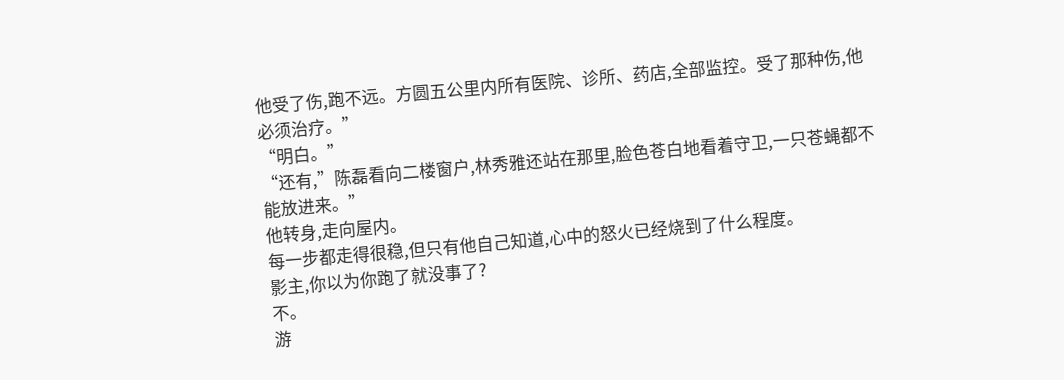他受了伤,跑不远。方圆五公里内所有医院、诊所、药店,全部监控。受了那种伤,他必须治疗。”
“明白。”
“还有,”陈磊看向二楼窗户,林秀雅还站在那里,脸色苍白地看着守卫,一只苍蝇都不能放进来。”
他转身,走向屋内。
每一步都走得很稳,但只有他自己知道,心中的怒火已经烧到了什么程度。
影主,你以为你跑了就没事了?
不。
游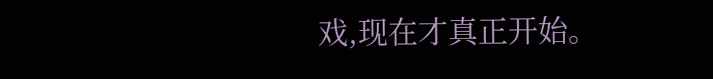戏,现在才真正开始。